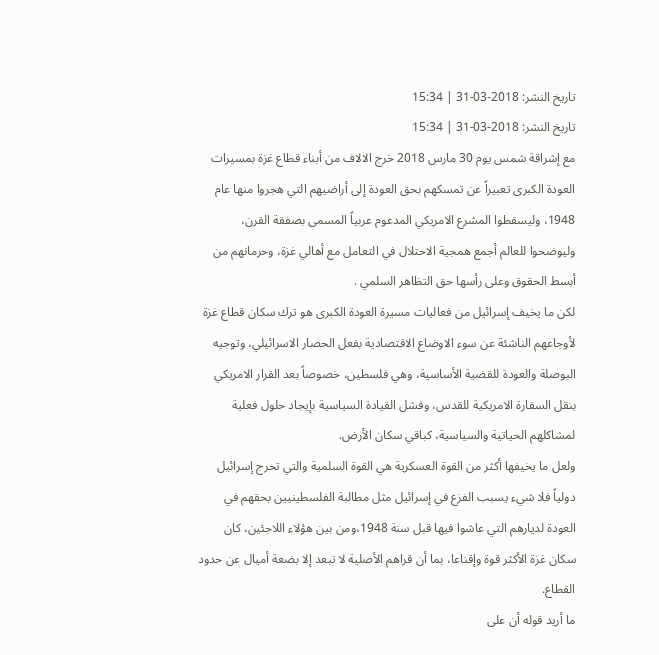تاريخ النشر: 2018-03-31 | 15:34
تاريخ النشر: 2018-03-31 | 15:34
مع إشراقة شمس يوم 30 مارس 2018 خرج الالاف من أبناء قطاع غزة بمسيرات العودة الكبرى تعبيراً عن تمسكهم بحق العودة إلى أراضيهم التي هجروا منها عام 1948، وليسقطوا المشرع الامريكي المدعوم عربياً المسمى بصفقة القرن، وليوضحوا للعالم أجمع همجية الاحتلال في التعامل مع أهالي غزة، وحرمانهم من أبسط الحقوق وعلى رأسها حق التظاهر السلمي .
لكن ما يخيف إسرائيل من فعاليات مسيرة العودة الكبرى هو ترك سكان قطاع غزة لأوجاعهم الناشئة عن سوء الاوضاع الاقتصادية بفعل الحصار الاسرائيلي، وتوجيه البوصلة والعودة للقضية الأساسية، وهي فلسطين، خصوصاً بعد القرار الامريكي بنقل السفارة الامريكية للقدس، وفشل القيادة السياسية بإيجاد حلول فعلية لمشاكلهم الحياتية والسياسية، كباقي سكان الأرض.
ولعل ما يخيفها أكثر من القوة العسكرية هي القوة السلمية والتي تحرج إسرائيل دولياً فلا شيء يسبب الفزع في إسرائيل مثل مطالبة الفلسطينيين بحقهم في العودة لديارهم التي عاشوا فيها قبل سنة 1948،ومن بين هؤلاء اللاجئين، كان سكان غزة الأكثر قوة وإقناعا، بما أن قراهم الأصلية لا تبعد إلا بضعة أميال عن حدود القطاع.
ما أريد قوله أن على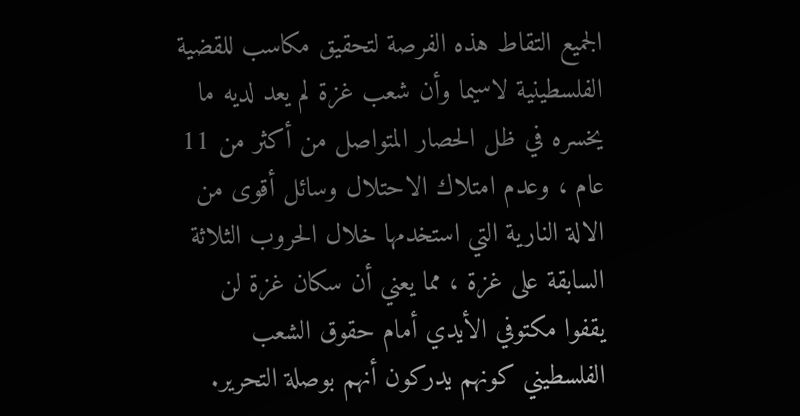الجميع التقاط هذه الفرصة لتحقيق مكاسب للقضية الفلسطينية لاسيما وأن شعب غزة لم يعد لديه ما يخسره في ظل الحصار المتواصل من أكثر من 11 عام ، وعدم امتلاك الاحتلال وسائل أقوى من الالة النارية التي استخدمها خلال الحروب الثلاثة السابقة على غزة ، مما يعني أن سكان غزة لن يقفوا مكتوفي الأيدي أمام حقوق الشعب الفلسطيني كونهم يدركون أنهم بوصلة التحرير.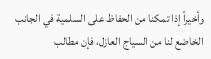وأخيراً إذا تمكنا من الحفاظ على السلمية في الجانب الخاضع لنا من السياج العازل، فإن مطالب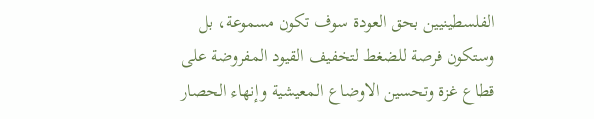الفلسطينيين بحق العودة سوف تكون مسموعة، بل وستكون فرصة للضغط لتخفيف القيود المفروضة على قطاع غزة وتحسين الاوضاع المعيشية وإنهاء الحصار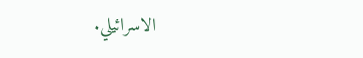الاسرائيلي.